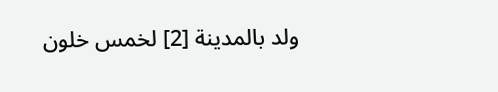ولد بالمدينة [2] لخمس خلون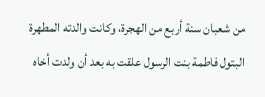من شعبان سنة أربع من الهجرة، وكانت والدته المطهرة البتول فاطمة بنت الرسول علقت به بعد أن ولدت أخاه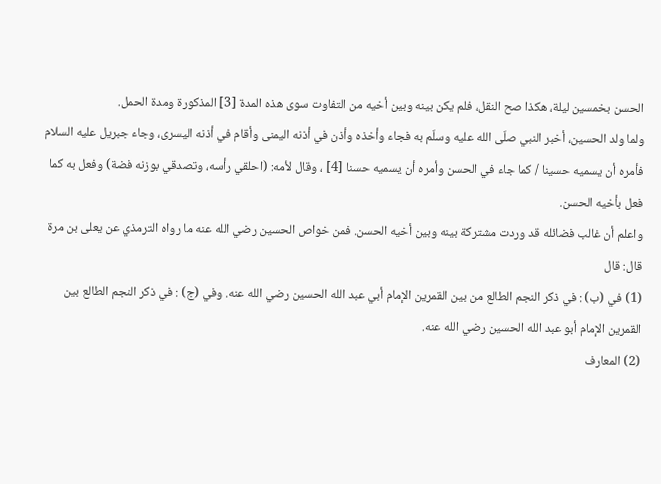الحسن بخمسين ليلة، هكذا صح النقل، فلم يكن بينه وبين أخيه من التفاوت سوى هذه المدة [3] المذكورة ومدة الحمل.
ولما ولد الحسين، أخبر النبي صلّى الله عليه وسلّم به فجاء وأخذه وأذن في أذنه اليمنى وأقام في أذنه اليسرى، وجاء جبريل عليه السلام فأمره أن يسميه حسينا / كما جاء في الحسن وأمره أن يسميه حسنا [4] ، وقال لأمه: (احلقي رأسه، وتصدقي بوزنه فضة) وفعل به كما فعل بأخيه الحسن.
واعلم أن غالب فضائله قد وردت مشتركة بينه وبين أخيه الحسن. فمن خواص الحسين رضي الله عنه ما رواه الترمذي عن يعلى بن مرة قال: قال
(1) في (ب) : في ذكر النجم الطالع من بين القمرين الإمام أبي عبد الله الحسين رضي الله عنه. وفي (ج) : في ذكر النجم الطالع بين القمرين الإمام أبو عبد الله الحسين رضي الله عنه.
(2) المعارف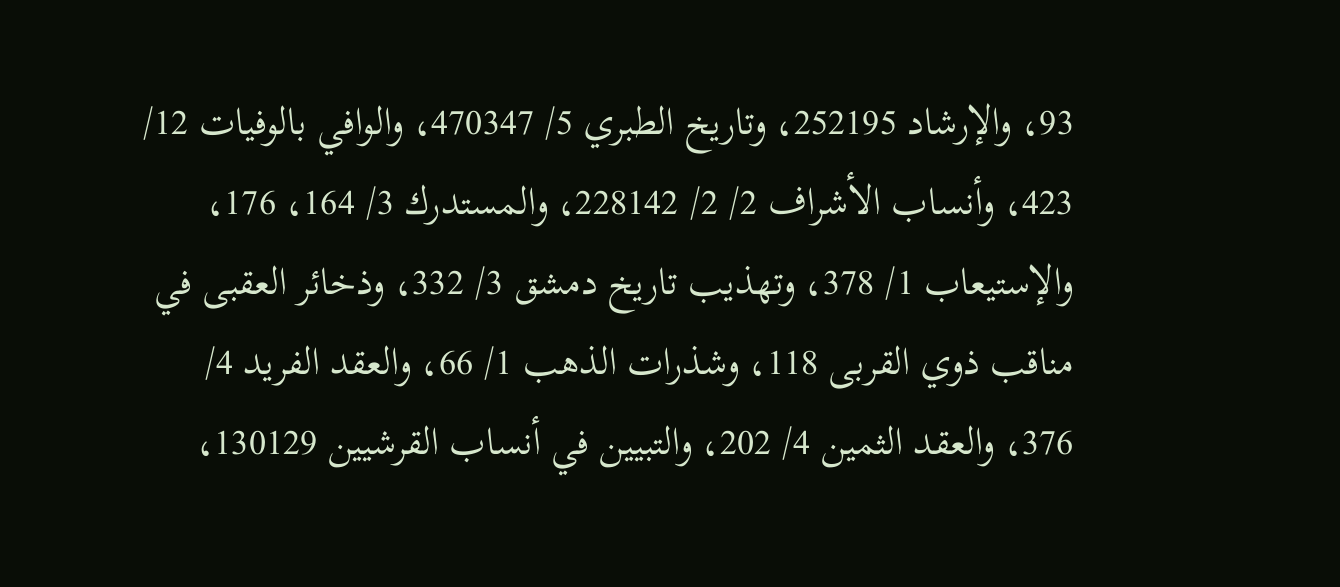93، والإرشاد 252195، وتاريخ الطبري 5/ 470347، والوافي بالوفيات 12/ 423، وأنساب الأشراف 2/ 2/ 228142، والمستدرك 3/ 164، 176، والإستيعاب 1/ 378، وتهذيب تاريخ دمشق 3/ 332، وذخائر العقبى في مناقب ذوي القربى 118، وشذرات الذهب 1/ 66، والعقد الفريد 4/ 376، والعقد الثمين 4/ 202، والتبيين في أنساب القرشيين 130129،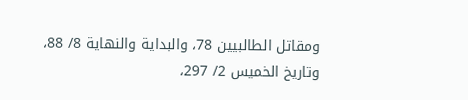ومقاتل الطالبيين 78، والبداية والنهاية 8/ 88، وتاريخ الخميس 2/ 297،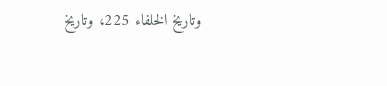وتاريخ الخلفاء 225، وتاريخ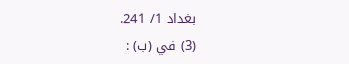بغداد 1/ 241.
(3) في (ب) :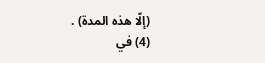(إلّا هذه المدة) .
(4) في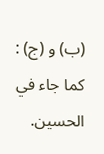(ب) و (ج) : كما جاء في الحسين.